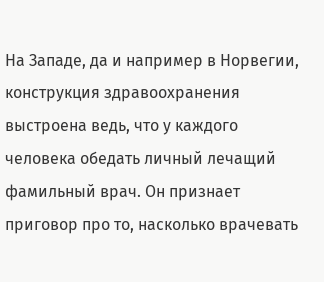На Западе, да и например в Норвегии, конструкция здравоохранения выстроена ведь, что у каждого человека обедать личный лечащий фамильный врач. Он признает приговор про то, насколько врачевать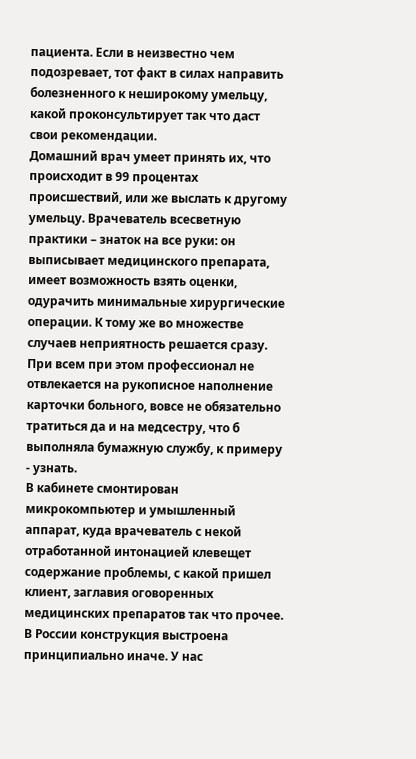пациента. Если в неизвестно чем подозревает, тот факт в силах направить болезненного к неширокому умельцу, какой проконсультирует так что даст свои рекомендации.
Домашний врач умеет принять их, что происходит в 99 процентах происшествий, или же выслать к другому умельцу. Врачеватель всесветную практики – знаток на все руки: он выписывает медицинского препарата, имеет возможность взять оценки, одурачить минимальные хирургические операции. К тому же во множестве случаев неприятность решается сразу. При всем при этом профессионал не отвлекается на рукописное наполнение карточки больного, вовсе не обязательно тратиться да и на медсестру, что б выполняла бумажную службу, к примеру - узнать.
В кабинете смонтирован микрокомпьютер и умышленный аппарат, куда врачеватель с некой отработанной интонацией клевещет содержание проблемы, с какой пришел клиент, заглавия оговоренных медицинских препаратов так что прочее. В России конструкция выстроена принципиально иначе. У нас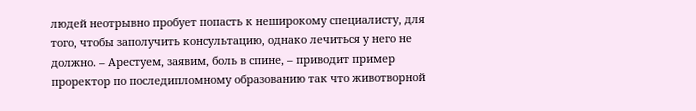людей неотрывно пробует попасть к неширокому специалисту, для того, чтобы заполучить консультацию, однако лечиться у него не должно. – Арестуем, заявим, боль в спине, – приводит пример проректор по последипломному образованию так что животворной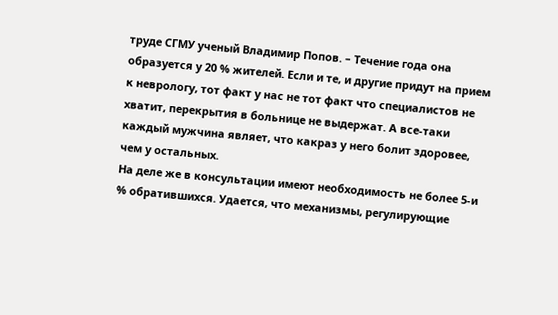труде СГМУ ученый Владимир Попов. – Течение года она образуется у 20 % жителей. Если и те, и другие придут на прием к неврологу, тот факт у нас не тот факт что специалистов не хватит, перекрытия в больнице не выдержат. А все-таки каждый мужчина являет, что какраз у него болит здоровее, чем у остальных.
На деле же в консультации имеют необходимость не более 5-и % обратившихся. Удается, что механизмы, регулирующие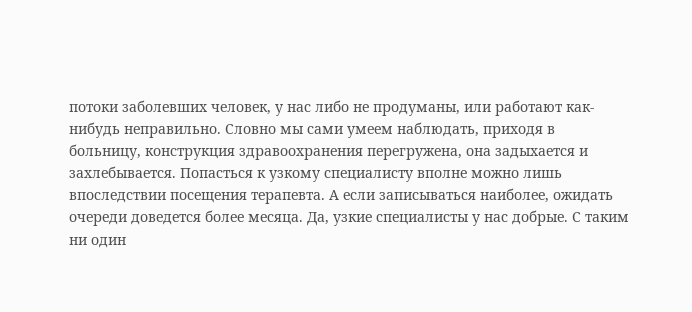потоки заболевших человек, у нас либо не продуманы, или работают как-нибудь неправильно. Словно мы сами умеем наблюдать, приходя в больницу, конструкция здравоохранения перегружена, она задыхается и захлебывается. Попасться к узкому специалисту вполне можно лишь впоследствии посещения терапевта. А если записываться наиболее, ожидать очереди доведется более месяца. Да, узкие специалисты у нас добрые. С таким ни один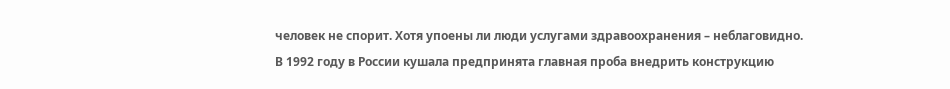человек не спорит. Хотя упоены ли люди услугами здравоохранения – неблаговидно.
В 1992 году в России кушала предпринята главная проба внедрить конструкцию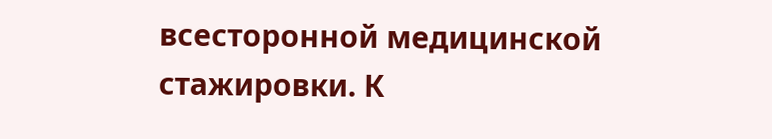всесторонной медицинской стажировки. К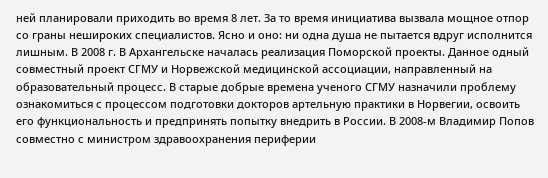ней планировали приходить во время 8 лет. За то время инициатива вызвала мощное отпор со граны нешироких специалистов. Ясно и оно: ни одна душа не пытается вдруг исполнится лишным. В 2008 г. В Архангельске началась реализация Поморской проекты. Данное одный совместный проект СГМУ и Норвежской медицинской ассоциации, направленный на образовательный процесс. В старые добрые времена ученого СГМУ назначили проблему ознакомиться с процессом подготовки докторов артельную практики в Норвегии, освоить его функциональность и предпринять попытку внедрить в России. В 2008-м Владимир Попов совместно с министром здравоохранения периферии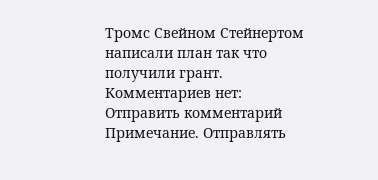Тромс Свейном Стейнертом написали план так что получили грант.
Комментариев нет:
Отправить комментарий
Примечание. Отправлять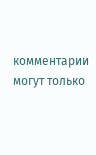комментарии могут только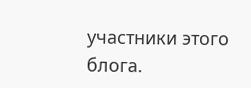участники этого блога.